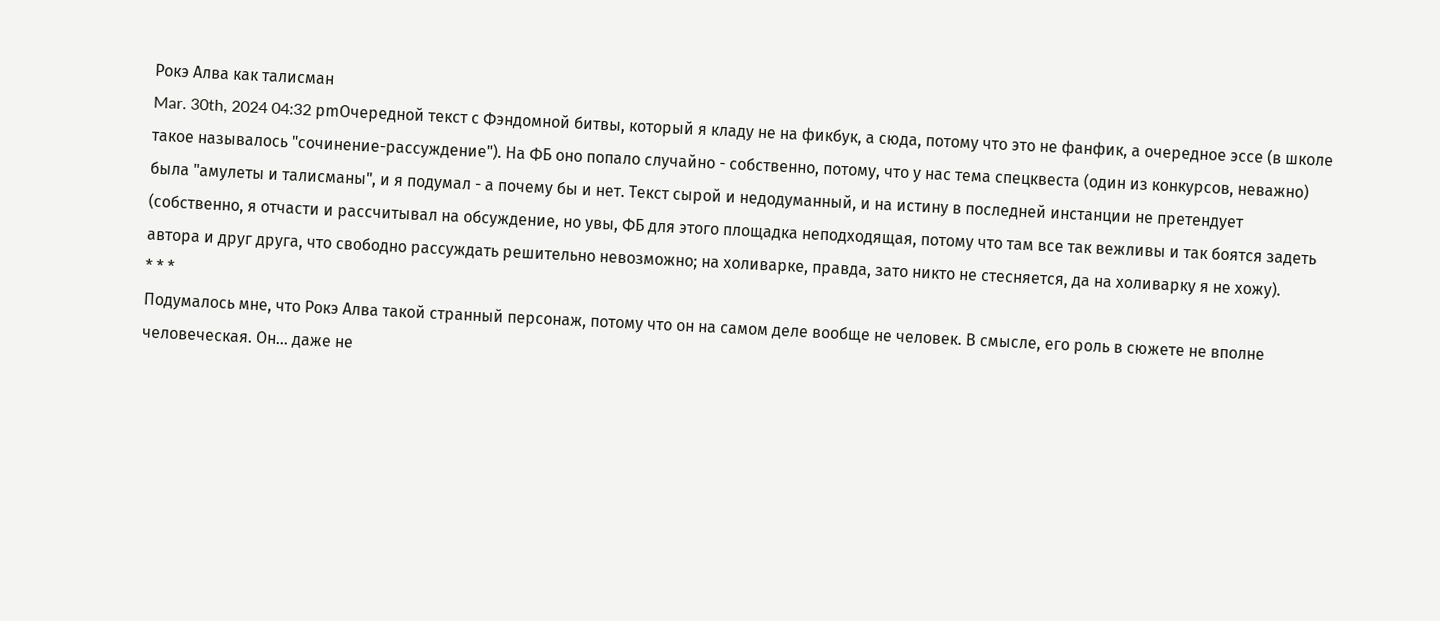Рокэ Алва как талисман
Mar. 30th, 2024 04:32 pmОчередной текст с Фэндомной битвы, который я кладу не на фикбук, а сюда, потому что это не фанфик, а очередное эссе (в школе такое называлось "сочинение-рассуждение"). На ФБ оно попало случайно - собственно, потому, что у нас тема спецквеста (один из конкурсов, неважно) была "амулеты и талисманы", и я подумал - а почему бы и нет. Текст сырой и недодуманный, и на истину в последней инстанции не претендует (собственно, я отчасти и рассчитывал на обсуждение, но увы, ФБ для этого площадка неподходящая, потому что там все так вежливы и так боятся задеть автора и друг друга, что свободно рассуждать решительно невозможно; на холиварке, правда, зато никто не стесняется, да на холиварку я не хожу).
* * *
Подумалось мне, что Рокэ Алва такой странный персонаж, потому что он на самом деле вообще не человек. В смысле, его роль в сюжете не вполне человеческая. Он... даже не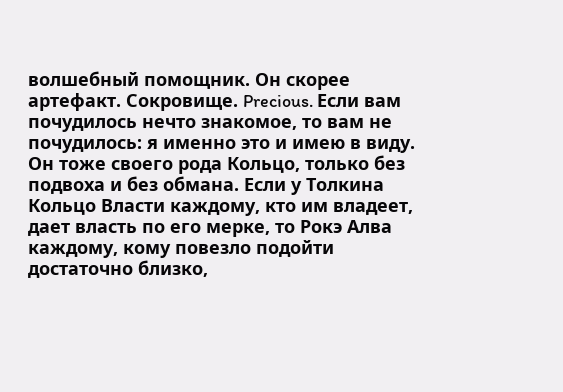волшебный помощник. Он скорее артефакт. Сокровище. Precious. Если вам почудилось нечто знакомое, то вам не почудилось: я именно это и имею в виду. Он тоже своего рода Кольцо, только без подвоха и без обмана. Если у Толкина Кольцо Власти каждому, кто им владеет, дает власть по его мерке, то Рокэ Алва каждому, кому повезло подойти достаточно близко,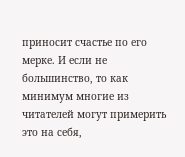приносит счастье по его мерке. И если не большинство, то как минимум многие из читателей могут примерить это на себя,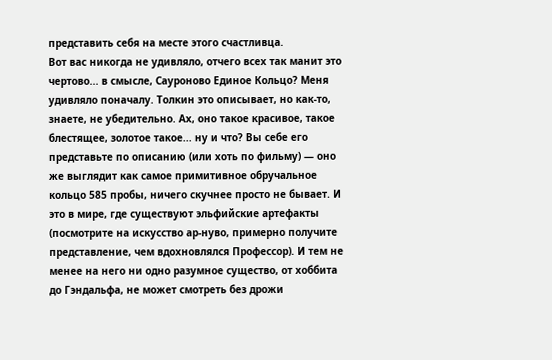представить себя на месте этого счастливца.
Вот вас никогда не удивляло, отчего всех так манит это чертово... в смысле, Сауроново Единое Кольцо? Меня удивляло поначалу. Толкин это описывает, но как-то, знаете, не убедительно. Ах, оно такое красивое, такое блестящее, золотое такое... ну и что? Вы себе его представьте по описанию (или хоть по фильму) — оно же выглядит как самое примитивное обручальное кольцо 585 пробы, ничего скучнее просто не бывает. И это в мире, где существуют эльфийские артефакты (посмотрите на искусство ар-нуво, примерно получите представление, чем вдохновлялся Профессор). И тем не менее на него ни одно разумное существо, от хоббита до Гэндальфа, не может смотреть без дрожи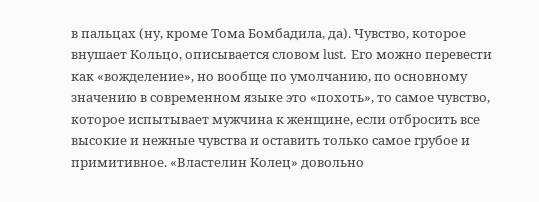в пальцах (ну, кроме Тома Бомбадила, да). Чувство, которое внушает Кольцо, описывается словом lust. Его можно перевести как «вожделение», но вообще по умолчанию, по основному значению в современном языке это «похоть», то самое чувство, которое испытывает мужчина к женщине, если отбросить все высокие и нежные чувства и оставить только самое грубое и примитивное. «Властелин Колец» довольно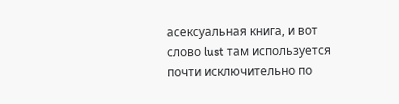асексуальная книга, и вот слово lust там используется почти исключительно по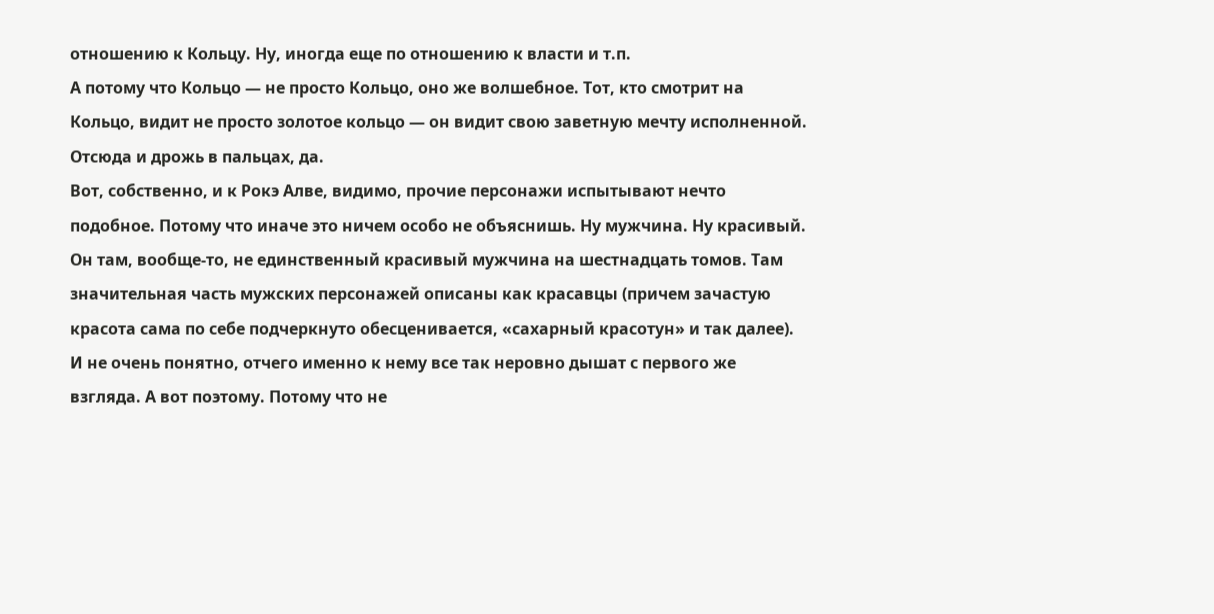отношению к Кольцу. Ну, иногда еще по отношению к власти и т.п.
А потому что Кольцо — не просто Кольцо, оно же волшебное. Тот, кто смотрит на Кольцо, видит не просто золотое кольцо — он видит свою заветную мечту исполненной. Отсюда и дрожь в пальцах, да.
Вот, собственно, и к Рокэ Алве, видимо, прочие персонажи испытывают нечто подобное. Потому что иначе это ничем особо не объяснишь. Ну мужчина. Ну красивый. Он там, вообще-то, не единственный красивый мужчина на шестнадцать томов. Там значительная часть мужских персонажей описаны как красавцы (причем зачастую красота сама по себе подчеркнуто обесценивается, «сахарный красотун» и так далее). И не очень понятно, отчего именно к нему все так неровно дышат с первого же взгляда. А вот поэтому. Потому что не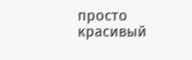просто красивый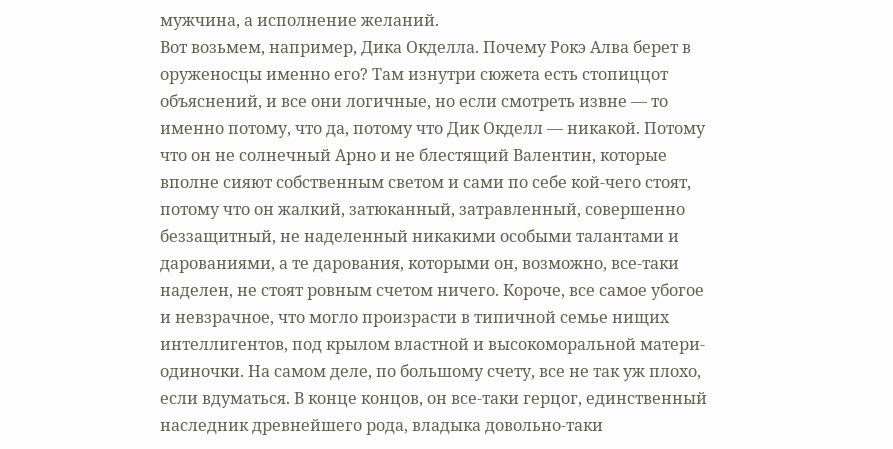мужчина, а исполнение желаний.
Вот возьмем, например, Дика Окделла. Почему Рокэ Алва берет в оруженосцы именно его? Там изнутри сюжета есть стопиццот объяснений, и все они логичные, но если смотреть извне — то именно потому, что да, потому что Дик Окделл — никакой. Потому что он не солнечный Арно и не блестящий Валентин, которые вполне сияют собственным светом и сами по себе кой-чего стоят, потому что он жалкий, затюканный, затравленный, совершенно беззащитный, не наделенный никакими особыми талантами и дарованиями, а те дарования, которыми он, возможно, все-таки наделен, не стоят ровным счетом ничего. Короче, все самое убогое и невзрачное, что могло произрасти в типичной семье нищих интеллигентов, под крылом властной и высокоморальной матери-одиночки. На самом деле, по большому счету, все не так уж плохо, если вдуматься. В конце концов, он все-таки герцог, единственный наследник древнейшего рода, владыка довольно-таки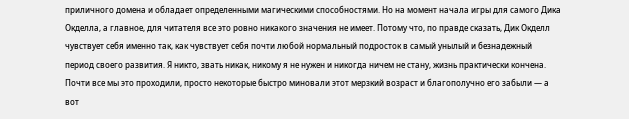приличного домена и обладает определенными магическими способностями. Но на момент начала игры для самого Дика Окделла, а главное, для читателя все это ровно никакого значения не имеет. Потому что, по правде сказать, Дик Окделл чувствует себя именно так, как чувствует себя почти любой нормальный подросток в самый унылый и безнадежный период своего развития. Я никто, звать никак, никому я не нужен и никогда ничем не стану, жизнь практически кончена. Почти все мы это проходили, просто некоторые быстро миновали этот мерзкий возраст и благополучно его забыли — а вот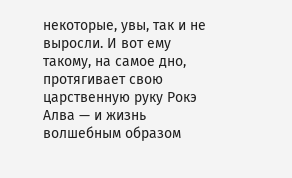некоторые, увы, так и не выросли. И вот ему такому, на самое дно, протягивает свою царственную руку Рокэ Алва — и жизнь волшебным образом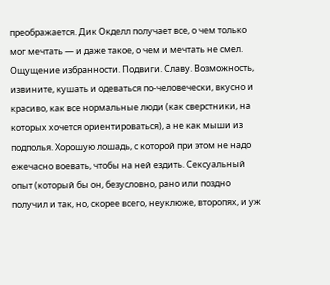преображается. Дик Окделл получает все, о чем только мог мечтать — и даже такое, о чем и мечтать не смел. Ощущение избранности. Подвиги. Славу. Возможность, извините, кушать и одеваться по-человечески, вкусно и красиво, как все нормальные люди (как сверстники, на которых хочется ориентироваться), а не как мыши из подполья. Хорошую лошадь, с которой при этом не надо ежечасно воевать, чтобы на ней ездить. Сексуальный опыт (который бы он, безусловно, рано или поздно получил и так, но, скорее всего, неуклюже, второпях, и уж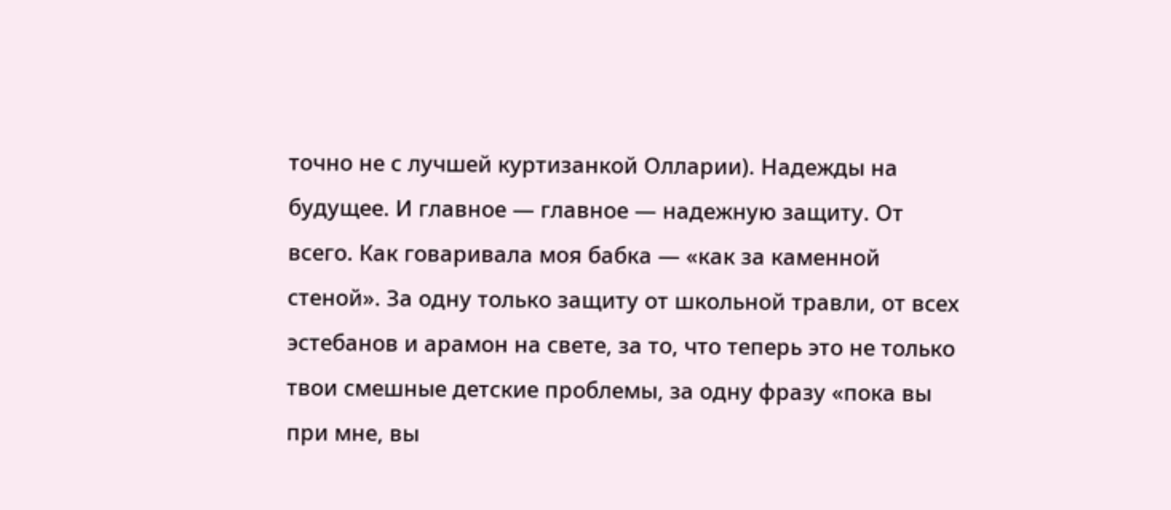точно не с лучшей куртизанкой Олларии). Надежды на будущее. И главное — главное — надежную защиту. От всего. Как говаривала моя бабка — «как за каменной стеной». За одну только защиту от школьной травли, от всех эстебанов и арамон на свете, за то, что теперь это не только твои смешные детские проблемы, за одну фразу «пока вы при мне, вы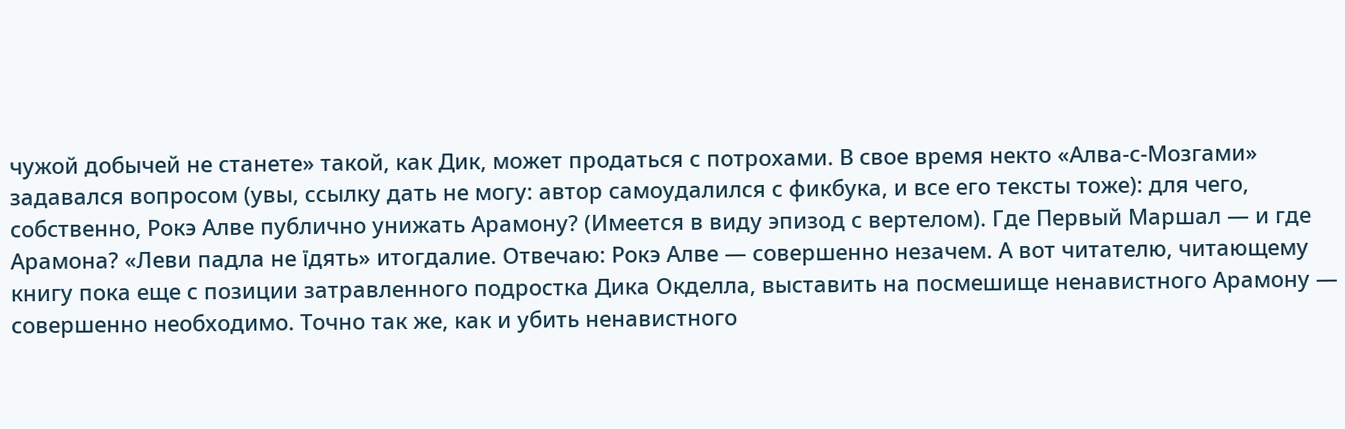чужой добычей не станете» такой, как Дик, может продаться с потрохами. В свое время некто «Алва-с-Мозгами» задавался вопросом (увы, ссылку дать не могу: автор самоудалился с фикбука, и все его тексты тоже): для чего, собственно, Рокэ Алве публично унижать Арамону? (Имеется в виду эпизод с вертелом). Где Первый Маршал — и где Арамона? «Леви падла не їдять» итогдалие. Отвечаю: Рокэ Алве — совершенно незачем. А вот читателю, читающему книгу пока еще с позиции затравленного подростка Дика Окделла, выставить на посмешище ненавистного Арамону — совершенно необходимо. Точно так же, как и убить ненавистного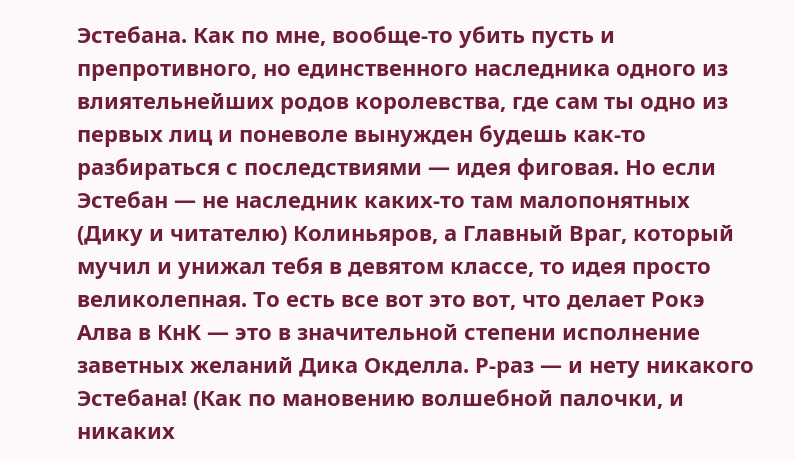Эстебана. Как по мне, вообще-то убить пусть и препротивного, но единственного наследника одного из влиятельнейших родов королевства, где сам ты одно из первых лиц и поневоле вынужден будешь как-то разбираться с последствиями — идея фиговая. Но если Эстебан — не наследник каких-то там малопонятных (Дику и читателю) Колиньяров, а Главный Враг, который мучил и унижал тебя в девятом классе, то идея просто великолепная. То есть все вот это вот, что делает Рокэ Алва в КнК — это в значительной степени исполнение заветных желаний Дика Окделла. Р-раз — и нету никакого Эстебана! (Как по мановению волшебной палочки, и никаких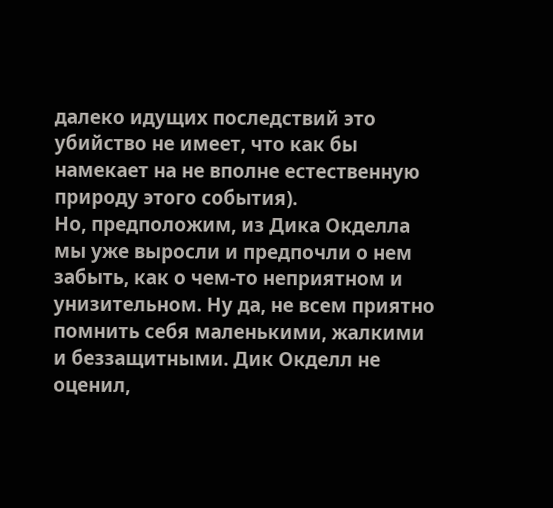далеко идущих последствий это убийство не имеет, что как бы намекает на не вполне естественную природу этого события).
Но, предположим, из Дика Окделла мы уже выросли и предпочли о нем забыть, как о чем-то неприятном и унизительном. Ну да, не всем приятно помнить себя маленькими, жалкими и беззащитными. Дик Окделл не оценил,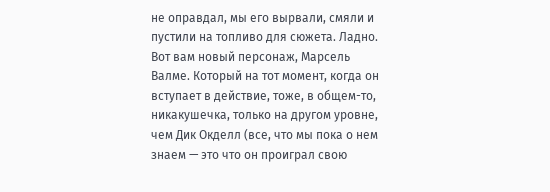не оправдал, мы его вырвали, смяли и пустили на топливо для сюжета. Ладно. Вот вам новый персонаж, Марсель Валме. Который на тот момент, когда он вступает в действие, тоже, в общем-то, никакушечка, только на другом уровне, чем Дик Окделл (все, что мы пока о нем знаем — это что он проиграл свою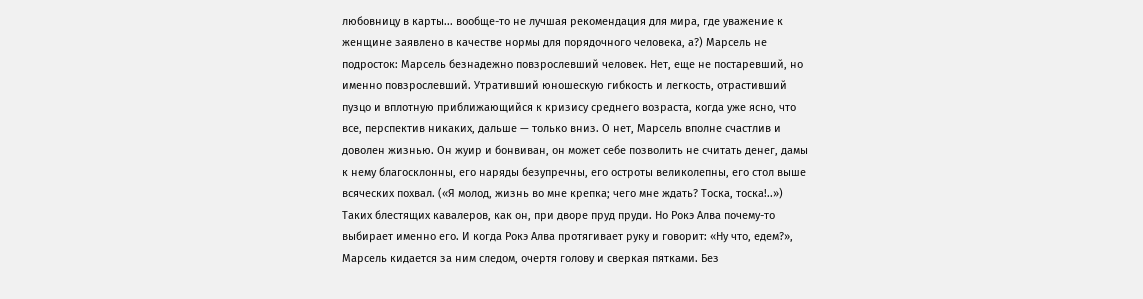любовницу в карты... вообще-то не лучшая рекомендация для мира, где уважение к женщине заявлено в качестве нормы для порядочного человека, а?) Марсель не подросток: Марсель безнадежно повзрослевший человек. Нет, еще не постаревший, но именно повзрослевший. Утративший юношескую гибкость и легкость, отрастивший пузцо и вплотную приближающийся к кризису среднего возраста, когда уже ясно, что все, перспектив никаких, дальше — только вниз. О нет, Марсель вполне счастлив и доволен жизнью. Он жуир и бонвиван, он может себе позволить не считать денег, дамы к нему благосклонны, его наряды безупречны, его остроты великолепны, его стол выше всяческих похвал. («Я молод, жизнь во мне крепка; чего мне ждать? Тоска, тоска!..») Таких блестящих кавалеров, как он, при дворе пруд пруди. Но Рокэ Алва почему-то выбирает именно его. И когда Рокэ Алва протягивает руку и говорит: «Ну что, едем?», Марсель кидается за ним следом, очертя голову и сверкая пятками. Без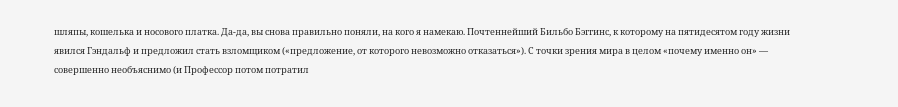шляпы, кошелька и носового платка. Да-да, вы снова правильно поняли, на кого я намекаю. Почтеннейший Бильбо Бэггинс, к которому на пятидесятом году жизни явился Гэндальф и предложил стать взломщиком («предложение, от которого невозможно отказаться»). С точки зрения мира в целом «почему именно он» — совершенно необъяснимо (и Профессор потом потратил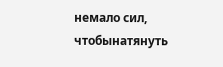немало сил, чтобынатянуть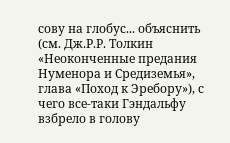сову на глобус... объяснить (см. Дж.Р.Р. Толкин «Неоконченные предания Нуменора и Средиземья», глава «Поход к Эребору»), с чего все-таки Гэндальфу взбрело в голову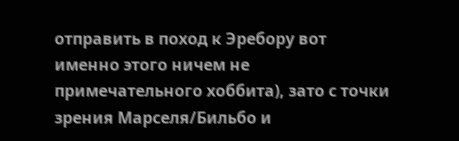отправить в поход к Эребору вот именно этого ничем не примечательного хоббита), зато с точки зрения Марселя/Бильбо и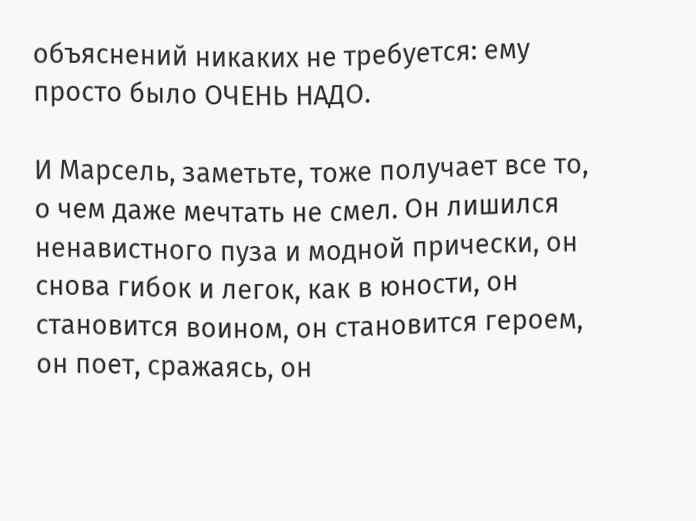объяснений никаких не требуется: ему просто было ОЧЕНЬ НАДО.

И Марсель, заметьте, тоже получает все то, о чем даже мечтать не смел. Он лишился ненавистного пуза и модной прически, он снова гибок и легок, как в юности, он становится воином, он становится героем, он поет, сражаясь, он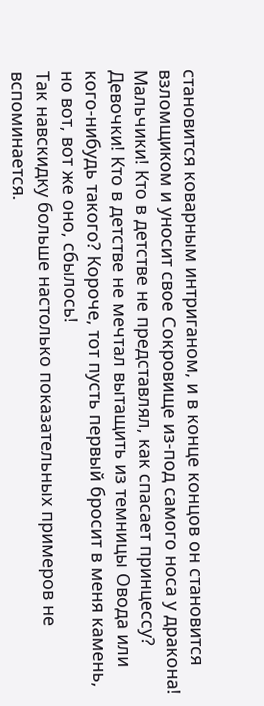становится коварным интриганом, и в конце концов он становится взломщиком и уносит свое Сокровище из-под самого носа у дракона! Мальчики! Кто в детстве не представлял, как спасает принцессу? Девочки! Кто в детстве не мечтал вытащить из темницы Овода или кого-нибудь такого? Короче, тот пусть первый бросит в меня камень, но вот, вот же оно, сбылось!
Так навскидку больше настолько показательных примеров не вспоминается.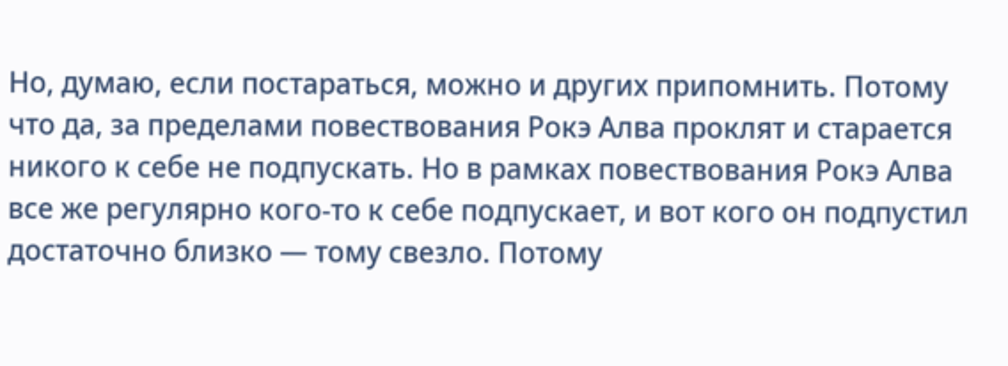Но, думаю, если постараться, можно и других припомнить. Потому что да, за пределами повествования Рокэ Алва проклят и старается никого к себе не подпускать. Но в рамках повествования Рокэ Алва все же регулярно кого-то к себе подпускает, и вот кого он подпустил достаточно близко — тому свезло. Потому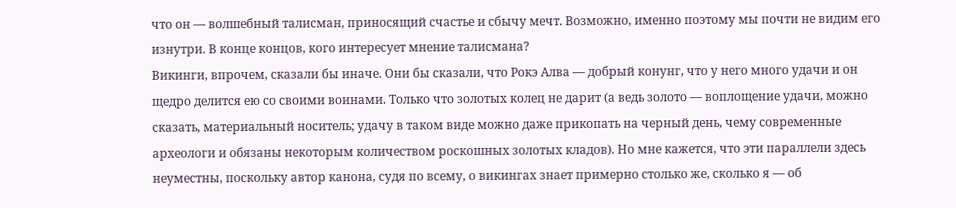что он — волшебный талисман, приносящий счастье и сбычу мечт. Возможно, именно поэтому мы почти не видим его изнутри. В конце концов, кого интересует мнение талисмана?
Викинги, впрочем, сказали бы иначе. Они бы сказали, что Рокэ Алва — добрый конунг, что у него много удачи и он щедро делится ею со своими воинами. Только что золотых колец не дарит (а ведь золото — воплощение удачи, можно сказать, материальный носитель; удачу в таком виде можно даже прикопать на черный день, чему современные археологи и обязаны некоторым количеством роскошных золотых кладов). Но мне кажется, что эти параллели здесь неуместны, поскольку автор канона, судя по всему, о викингах знает примерно столько же, сколько я — об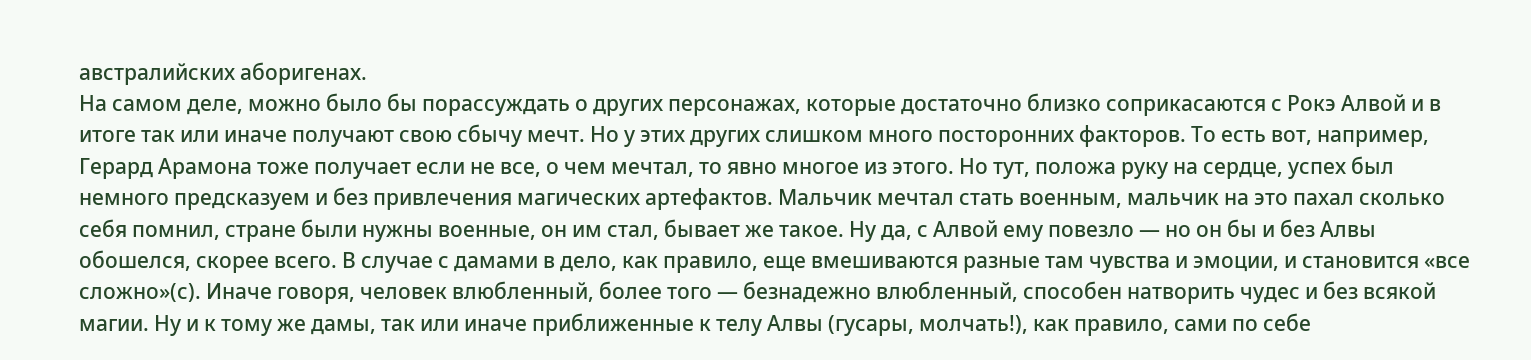австралийских аборигенах.
На самом деле, можно было бы порассуждать о других персонажах, которые достаточно близко соприкасаются с Рокэ Алвой и в итоге так или иначе получают свою сбычу мечт. Но у этих других слишком много посторонних факторов. То есть вот, например, Герард Арамона тоже получает если не все, о чем мечтал, то явно многое из этого. Но тут, положа руку на сердце, успех был немного предсказуем и без привлечения магических артефактов. Мальчик мечтал стать военным, мальчик на это пахал сколько себя помнил, стране были нужны военные, он им стал, бывает же такое. Ну да, с Алвой ему повезло — но он бы и без Алвы обошелся, скорее всего. В случае с дамами в дело, как правило, еще вмешиваются разные там чувства и эмоции, и становится «все сложно»(с). Иначе говоря, человек влюбленный, более того — безнадежно влюбленный, способен натворить чудес и без всякой магии. Ну и к тому же дамы, так или иначе приближенные к телу Алвы (гусары, молчать!), как правило, сами по себе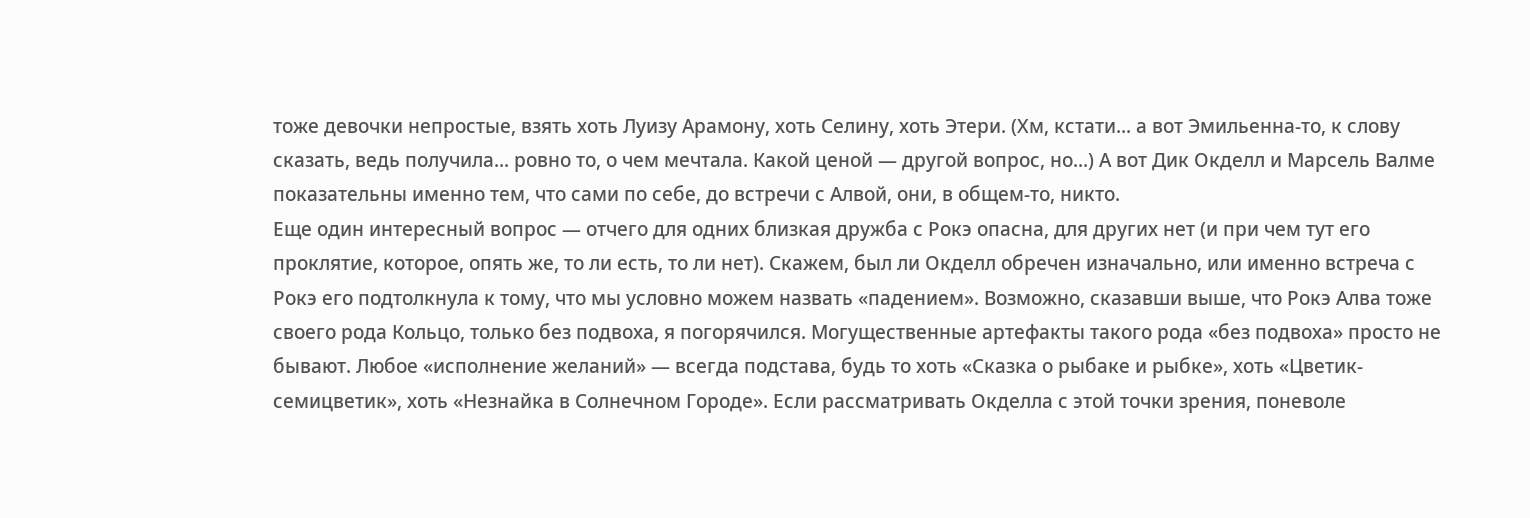тоже девочки непростые, взять хоть Луизу Арамону, хоть Селину, хоть Этери. (Хм, кстати... а вот Эмильенна-то, к слову сказать, ведь получила... ровно то, о чем мечтала. Какой ценой — другой вопрос, но...) А вот Дик Окделл и Марсель Валме показательны именно тем, что сами по себе, до встречи с Алвой, они, в общем-то, никто.
Еще один интересный вопрос — отчего для одних близкая дружба с Рокэ опасна, для других нет (и при чем тут его проклятие, которое, опять же, то ли есть, то ли нет). Скажем, был ли Окделл обречен изначально, или именно встреча с Рокэ его подтолкнула к тому, что мы условно можем назвать «падением». Возможно, сказавши выше, что Рокэ Алва тоже своего рода Кольцо, только без подвоха, я погорячился. Могущественные артефакты такого рода «без подвоха» просто не бывают. Любое «исполнение желаний» — всегда подстава, будь то хоть «Сказка о рыбаке и рыбке», хоть «Цветик-семицветик», хоть «Незнайка в Солнечном Городе». Если рассматривать Окделла с этой точки зрения, поневоле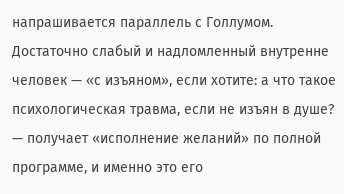напрашивается параллель с Голлумом. Достаточно слабый и надломленный внутренне человек — «с изъяном», если хотите: а что такое психологическая травма, если не изъян в душе? — получает «исполнение желаний» по полной программе, и именно это его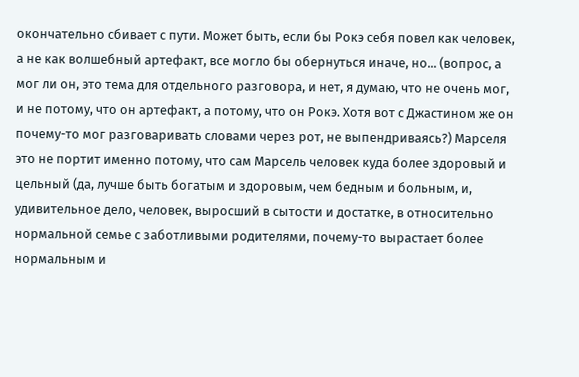окончательно сбивает с пути. Может быть, если бы Рокэ себя повел как человек, а не как волшебный артефакт, все могло бы обернуться иначе, но... (вопрос, а мог ли он, это тема для отдельного разговора, и нет, я думаю, что не очень мог, и не потому, что он артефакт, а потому, что он Рокэ. Хотя вот с Джастином же он почему-то мог разговаривать словами через рот, не выпендриваясь?) Марселя это не портит именно потому, что сам Марсель человек куда более здоровый и цельный (да, лучше быть богатым и здоровым, чем бедным и больным, и, удивительное дело, человек, выросший в сытости и достатке, в относительно нормальной семье с заботливыми родителями, почему-то вырастает более нормальным и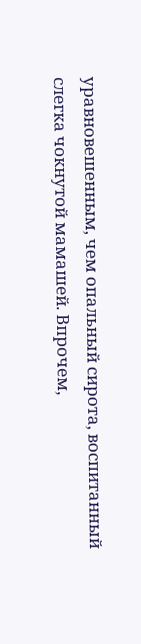уравновешенным, чем опальный сирота, воспитанный слегка чокнутой мамашей. Впрочем,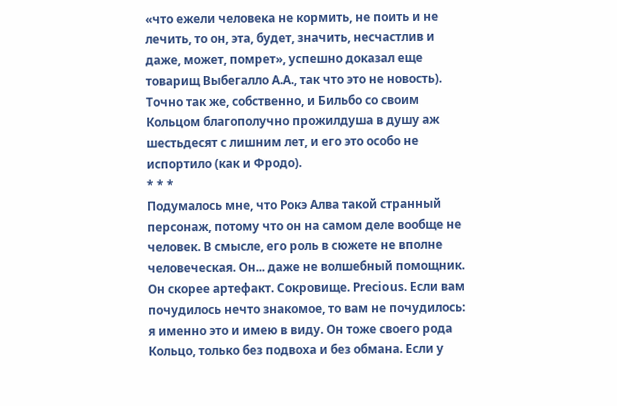«что ежели человека не кормить, не поить и не лечить, то он, эта, будет, значить, несчастлив и даже, может, помрет», успешно доказал еще товарищ Выбегалло А.А., так что это не новость). Точно так же, собственно, и Бильбо со своим Кольцом благополучно прожилдуша в душу аж шестьдесят с лишним лет, и его это особо не испортило (как и Фродо).
* * *
Подумалось мне, что Рокэ Алва такой странный персонаж, потому что он на самом деле вообще не человек. В смысле, его роль в сюжете не вполне человеческая. Он... даже не волшебный помощник. Он скорее артефакт. Сокровище. Precious. Если вам почудилось нечто знакомое, то вам не почудилось: я именно это и имею в виду. Он тоже своего рода Кольцо, только без подвоха и без обмана. Если у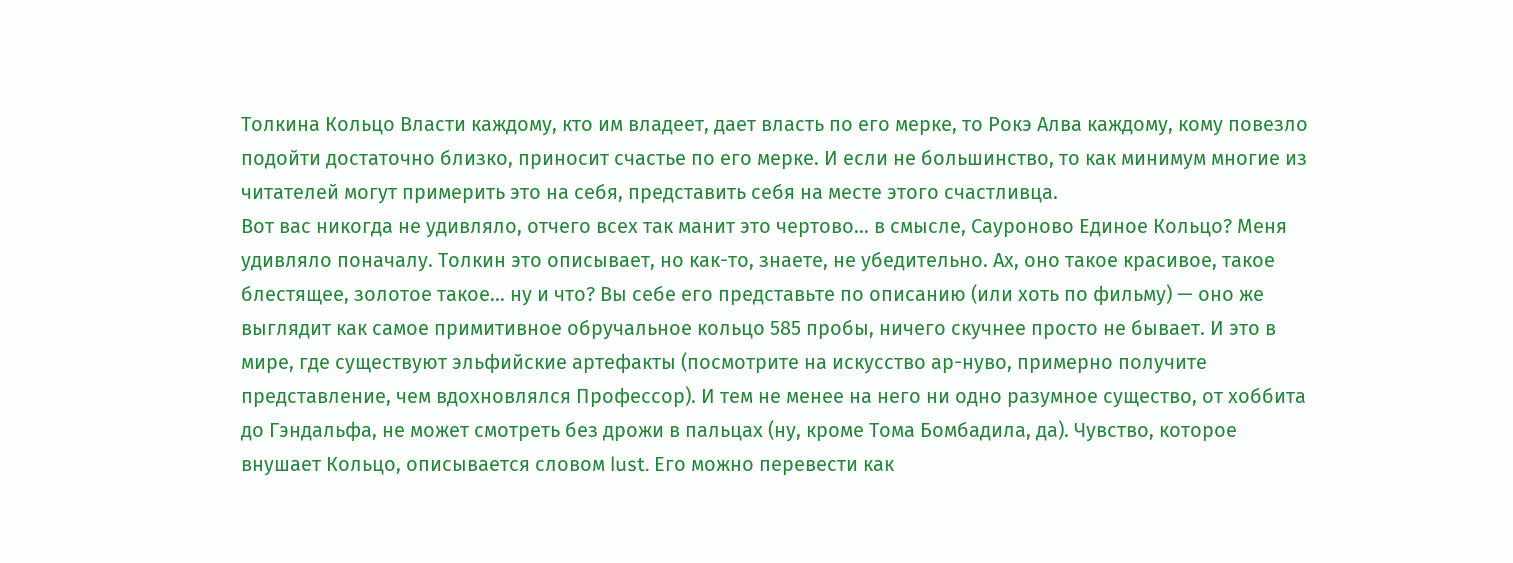Толкина Кольцо Власти каждому, кто им владеет, дает власть по его мерке, то Рокэ Алва каждому, кому повезло подойти достаточно близко, приносит счастье по его мерке. И если не большинство, то как минимум многие из читателей могут примерить это на себя, представить себя на месте этого счастливца.
Вот вас никогда не удивляло, отчего всех так манит это чертово... в смысле, Сауроново Единое Кольцо? Меня удивляло поначалу. Толкин это описывает, но как-то, знаете, не убедительно. Ах, оно такое красивое, такое блестящее, золотое такое... ну и что? Вы себе его представьте по описанию (или хоть по фильму) — оно же выглядит как самое примитивное обручальное кольцо 585 пробы, ничего скучнее просто не бывает. И это в мире, где существуют эльфийские артефакты (посмотрите на искусство ар-нуво, примерно получите представление, чем вдохновлялся Профессор). И тем не менее на него ни одно разумное существо, от хоббита до Гэндальфа, не может смотреть без дрожи в пальцах (ну, кроме Тома Бомбадила, да). Чувство, которое внушает Кольцо, описывается словом lust. Его можно перевести как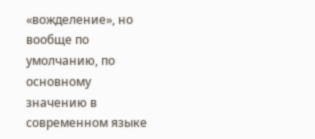«вожделение», но вообще по умолчанию, по основному значению в современном языке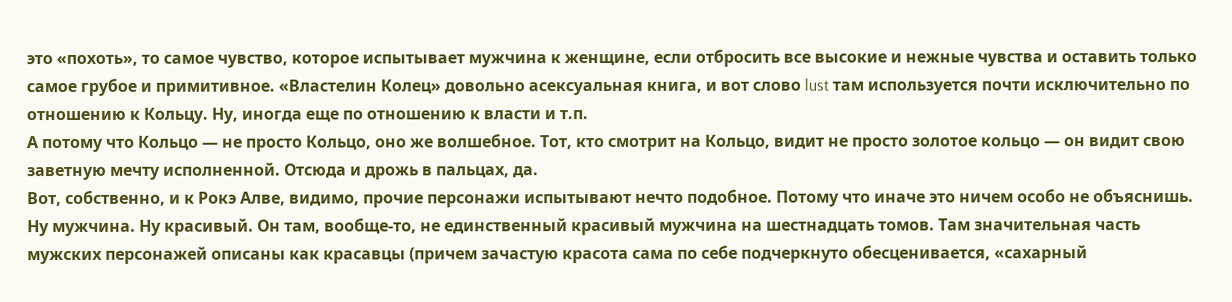это «похоть», то самое чувство, которое испытывает мужчина к женщине, если отбросить все высокие и нежные чувства и оставить только самое грубое и примитивное. «Властелин Колец» довольно асексуальная книга, и вот слово lust там используется почти исключительно по отношению к Кольцу. Ну, иногда еще по отношению к власти и т.п.
А потому что Кольцо — не просто Кольцо, оно же волшебное. Тот, кто смотрит на Кольцо, видит не просто золотое кольцо — он видит свою заветную мечту исполненной. Отсюда и дрожь в пальцах, да.
Вот, собственно, и к Рокэ Алве, видимо, прочие персонажи испытывают нечто подобное. Потому что иначе это ничем особо не объяснишь. Ну мужчина. Ну красивый. Он там, вообще-то, не единственный красивый мужчина на шестнадцать томов. Там значительная часть мужских персонажей описаны как красавцы (причем зачастую красота сама по себе подчеркнуто обесценивается, «сахарный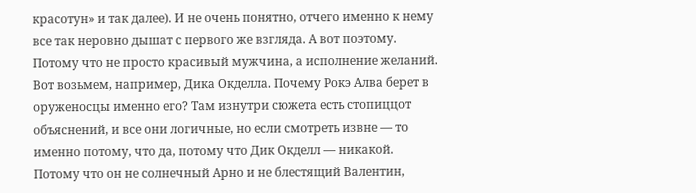красотун» и так далее). И не очень понятно, отчего именно к нему все так неровно дышат с первого же взгляда. А вот поэтому. Потому что не просто красивый мужчина, а исполнение желаний.
Вот возьмем, например, Дика Окделла. Почему Рокэ Алва берет в оруженосцы именно его? Там изнутри сюжета есть стопиццот объяснений, и все они логичные, но если смотреть извне — то именно потому, что да, потому что Дик Окделл — никакой. Потому что он не солнечный Арно и не блестящий Валентин,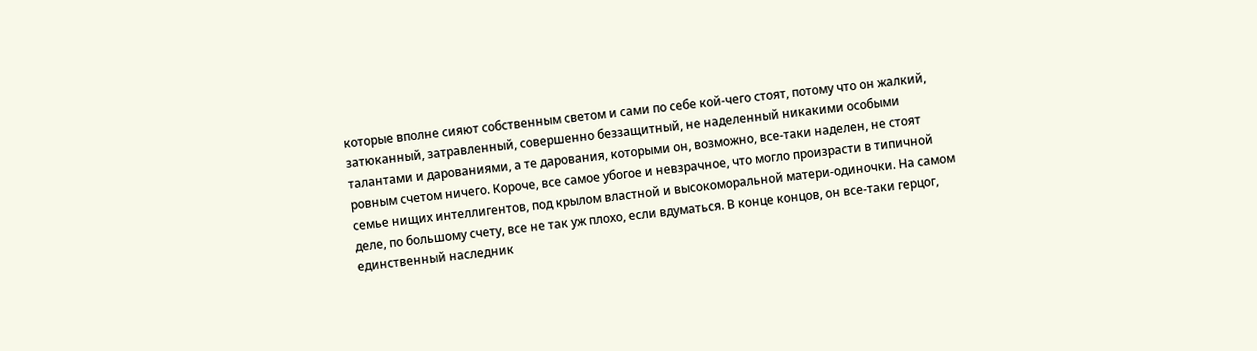которые вполне сияют собственным светом и сами по себе кой-чего стоят, потому что он жалкий, затюканный, затравленный, совершенно беззащитный, не наделенный никакими особыми талантами и дарованиями, а те дарования, которыми он, возможно, все-таки наделен, не стоят ровным счетом ничего. Короче, все самое убогое и невзрачное, что могло произрасти в типичной семье нищих интеллигентов, под крылом властной и высокоморальной матери-одиночки. На самом деле, по большому счету, все не так уж плохо, если вдуматься. В конце концов, он все-таки герцог, единственный наследник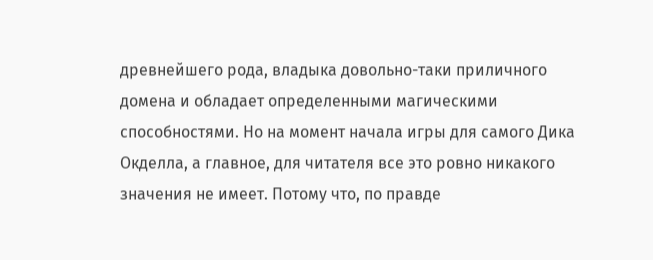древнейшего рода, владыка довольно-таки приличного домена и обладает определенными магическими способностями. Но на момент начала игры для самого Дика Окделла, а главное, для читателя все это ровно никакого значения не имеет. Потому что, по правде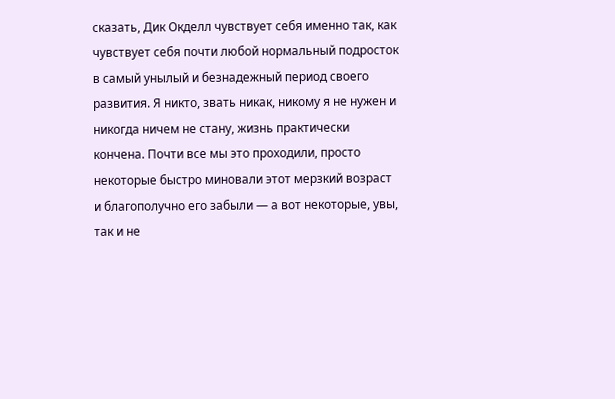сказать, Дик Окделл чувствует себя именно так, как чувствует себя почти любой нормальный подросток в самый унылый и безнадежный период своего развития. Я никто, звать никак, никому я не нужен и никогда ничем не стану, жизнь практически кончена. Почти все мы это проходили, просто некоторые быстро миновали этот мерзкий возраст и благополучно его забыли — а вот некоторые, увы, так и не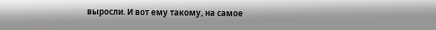выросли. И вот ему такому, на самое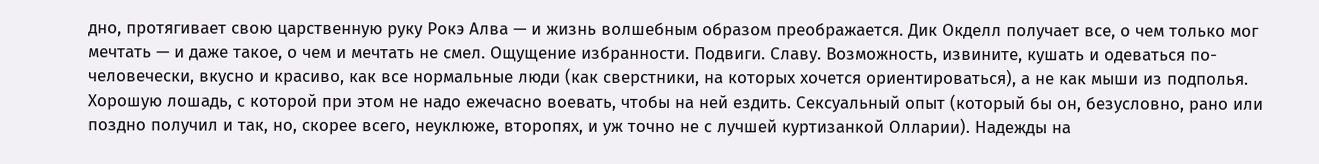дно, протягивает свою царственную руку Рокэ Алва — и жизнь волшебным образом преображается. Дик Окделл получает все, о чем только мог мечтать — и даже такое, о чем и мечтать не смел. Ощущение избранности. Подвиги. Славу. Возможность, извините, кушать и одеваться по-человечески, вкусно и красиво, как все нормальные люди (как сверстники, на которых хочется ориентироваться), а не как мыши из подполья. Хорошую лошадь, с которой при этом не надо ежечасно воевать, чтобы на ней ездить. Сексуальный опыт (который бы он, безусловно, рано или поздно получил и так, но, скорее всего, неуклюже, второпях, и уж точно не с лучшей куртизанкой Олларии). Надежды на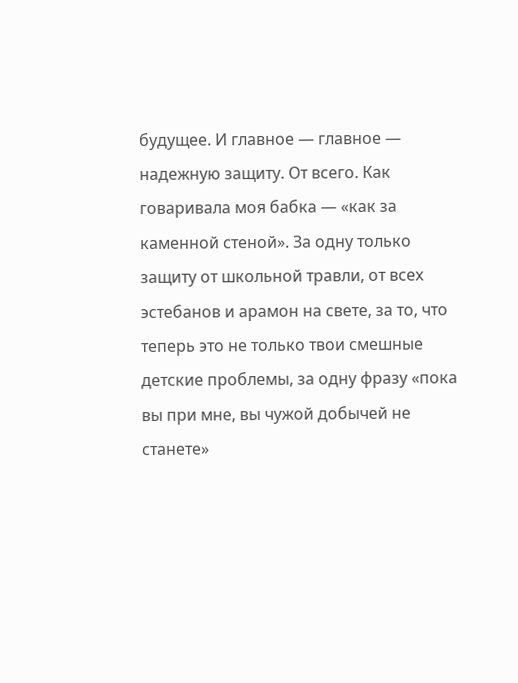будущее. И главное — главное — надежную защиту. От всего. Как говаривала моя бабка — «как за каменной стеной». За одну только защиту от школьной травли, от всех эстебанов и арамон на свете, за то, что теперь это не только твои смешные детские проблемы, за одну фразу «пока вы при мне, вы чужой добычей не станете»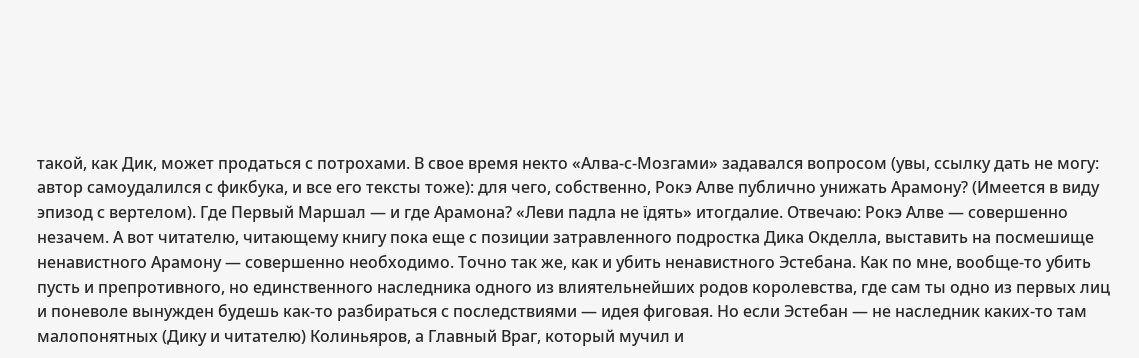такой, как Дик, может продаться с потрохами. В свое время некто «Алва-с-Мозгами» задавался вопросом (увы, ссылку дать не могу: автор самоудалился с фикбука, и все его тексты тоже): для чего, собственно, Рокэ Алве публично унижать Арамону? (Имеется в виду эпизод с вертелом). Где Первый Маршал — и где Арамона? «Леви падла не їдять» итогдалие. Отвечаю: Рокэ Алве — совершенно незачем. А вот читателю, читающему книгу пока еще с позиции затравленного подростка Дика Окделла, выставить на посмешище ненавистного Арамону — совершенно необходимо. Точно так же, как и убить ненавистного Эстебана. Как по мне, вообще-то убить пусть и препротивного, но единственного наследника одного из влиятельнейших родов королевства, где сам ты одно из первых лиц и поневоле вынужден будешь как-то разбираться с последствиями — идея фиговая. Но если Эстебан — не наследник каких-то там малопонятных (Дику и читателю) Колиньяров, а Главный Враг, который мучил и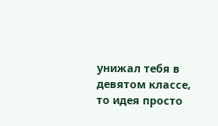унижал тебя в девятом классе, то идея просто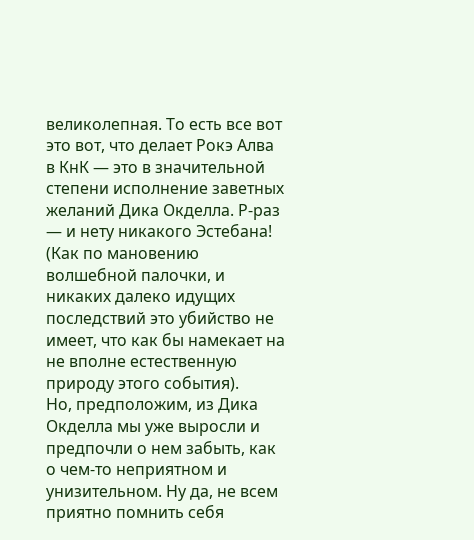великолепная. То есть все вот это вот, что делает Рокэ Алва в КнК — это в значительной степени исполнение заветных желаний Дика Окделла. Р-раз — и нету никакого Эстебана! (Как по мановению волшебной палочки, и никаких далеко идущих последствий это убийство не имеет, что как бы намекает на не вполне естественную природу этого события).
Но, предположим, из Дика Окделла мы уже выросли и предпочли о нем забыть, как о чем-то неприятном и унизительном. Ну да, не всем приятно помнить себя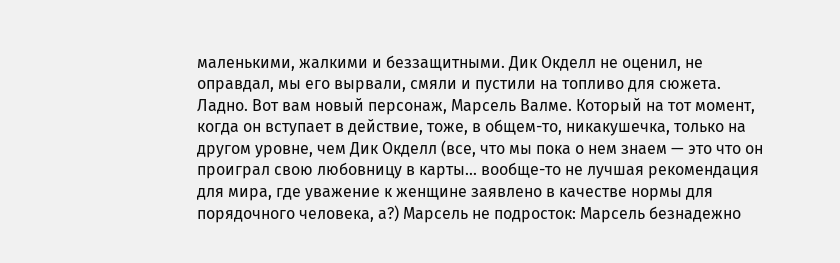маленькими, жалкими и беззащитными. Дик Окделл не оценил, не оправдал, мы его вырвали, смяли и пустили на топливо для сюжета. Ладно. Вот вам новый персонаж, Марсель Валме. Который на тот момент, когда он вступает в действие, тоже, в общем-то, никакушечка, только на другом уровне, чем Дик Окделл (все, что мы пока о нем знаем — это что он проиграл свою любовницу в карты... вообще-то не лучшая рекомендация для мира, где уважение к женщине заявлено в качестве нормы для порядочного человека, а?) Марсель не подросток: Марсель безнадежно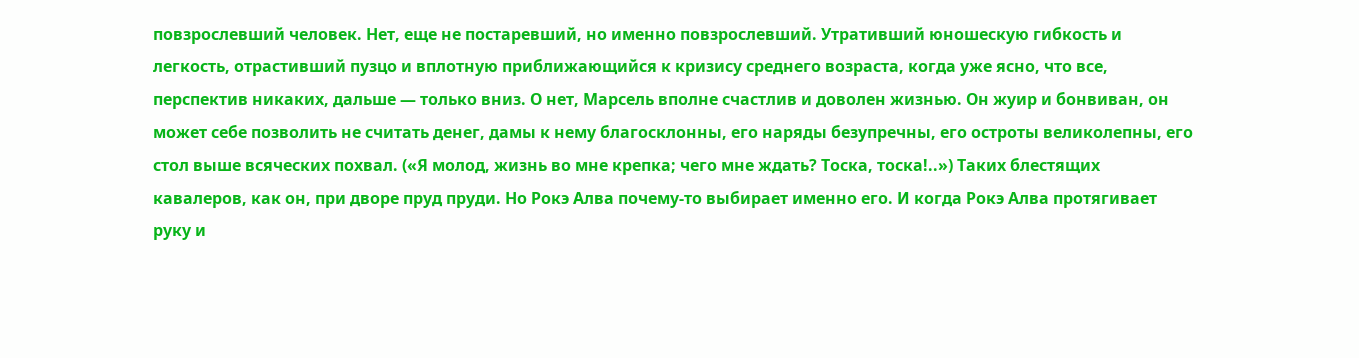повзрослевший человек. Нет, еще не постаревший, но именно повзрослевший. Утративший юношескую гибкость и легкость, отрастивший пузцо и вплотную приближающийся к кризису среднего возраста, когда уже ясно, что все, перспектив никаких, дальше — только вниз. О нет, Марсель вполне счастлив и доволен жизнью. Он жуир и бонвиван, он может себе позволить не считать денег, дамы к нему благосклонны, его наряды безупречны, его остроты великолепны, его стол выше всяческих похвал. («Я молод, жизнь во мне крепка; чего мне ждать? Тоска, тоска!..») Таких блестящих кавалеров, как он, при дворе пруд пруди. Но Рокэ Алва почему-то выбирает именно его. И когда Рокэ Алва протягивает руку и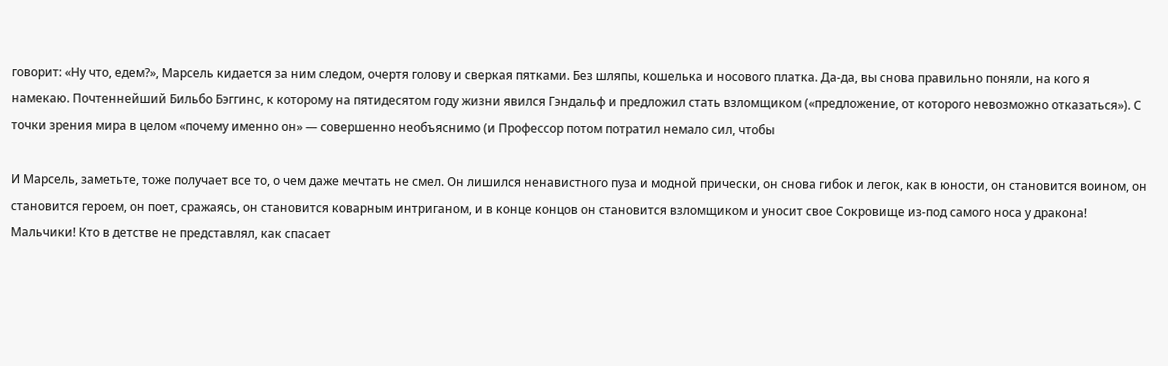говорит: «Ну что, едем?», Марсель кидается за ним следом, очертя голову и сверкая пятками. Без шляпы, кошелька и носового платка. Да-да, вы снова правильно поняли, на кого я намекаю. Почтеннейший Бильбо Бэггинс, к которому на пятидесятом году жизни явился Гэндальф и предложил стать взломщиком («предложение, от которого невозможно отказаться»). С точки зрения мира в целом «почему именно он» — совершенно необъяснимо (и Профессор потом потратил немало сил, чтобы

И Марсель, заметьте, тоже получает все то, о чем даже мечтать не смел. Он лишился ненавистного пуза и модной прически, он снова гибок и легок, как в юности, он становится воином, он становится героем, он поет, сражаясь, он становится коварным интриганом, и в конце концов он становится взломщиком и уносит свое Сокровище из-под самого носа у дракона! Мальчики! Кто в детстве не представлял, как спасает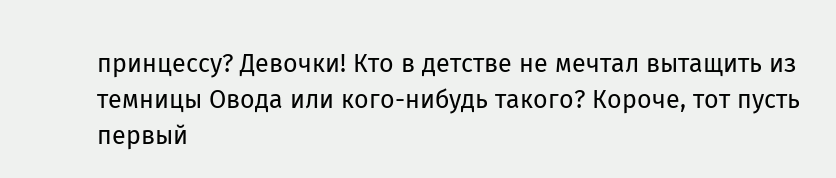принцессу? Девочки! Кто в детстве не мечтал вытащить из темницы Овода или кого-нибудь такого? Короче, тот пусть первый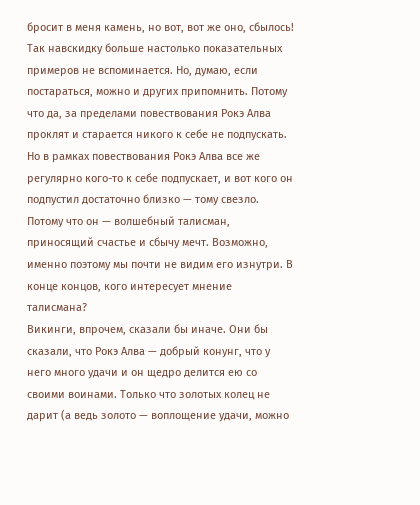бросит в меня камень, но вот, вот же оно, сбылось!
Так навскидку больше настолько показательных примеров не вспоминается. Но, думаю, если постараться, можно и других припомнить. Потому что да, за пределами повествования Рокэ Алва проклят и старается никого к себе не подпускать. Но в рамках повествования Рокэ Алва все же регулярно кого-то к себе подпускает, и вот кого он подпустил достаточно близко — тому свезло. Потому что он — волшебный талисман, приносящий счастье и сбычу мечт. Возможно, именно поэтому мы почти не видим его изнутри. В конце концов, кого интересует мнение талисмана?
Викинги, впрочем, сказали бы иначе. Они бы сказали, что Рокэ Алва — добрый конунг, что у него много удачи и он щедро делится ею со своими воинами. Только что золотых колец не дарит (а ведь золото — воплощение удачи, можно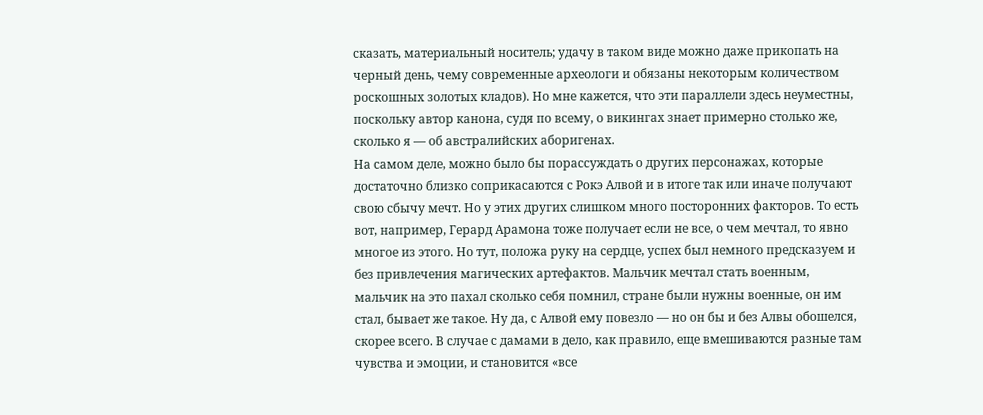сказать, материальный носитель; удачу в таком виде можно даже прикопать на черный день, чему современные археологи и обязаны некоторым количеством роскошных золотых кладов). Но мне кажется, что эти параллели здесь неуместны, поскольку автор канона, судя по всему, о викингах знает примерно столько же, сколько я — об австралийских аборигенах.
На самом деле, можно было бы порассуждать о других персонажах, которые достаточно близко соприкасаются с Рокэ Алвой и в итоге так или иначе получают свою сбычу мечт. Но у этих других слишком много посторонних факторов. То есть вот, например, Герард Арамона тоже получает если не все, о чем мечтал, то явно многое из этого. Но тут, положа руку на сердце, успех был немного предсказуем и без привлечения магических артефактов. Мальчик мечтал стать военным, мальчик на это пахал сколько себя помнил, стране были нужны военные, он им стал, бывает же такое. Ну да, с Алвой ему повезло — но он бы и без Алвы обошелся, скорее всего. В случае с дамами в дело, как правило, еще вмешиваются разные там чувства и эмоции, и становится «все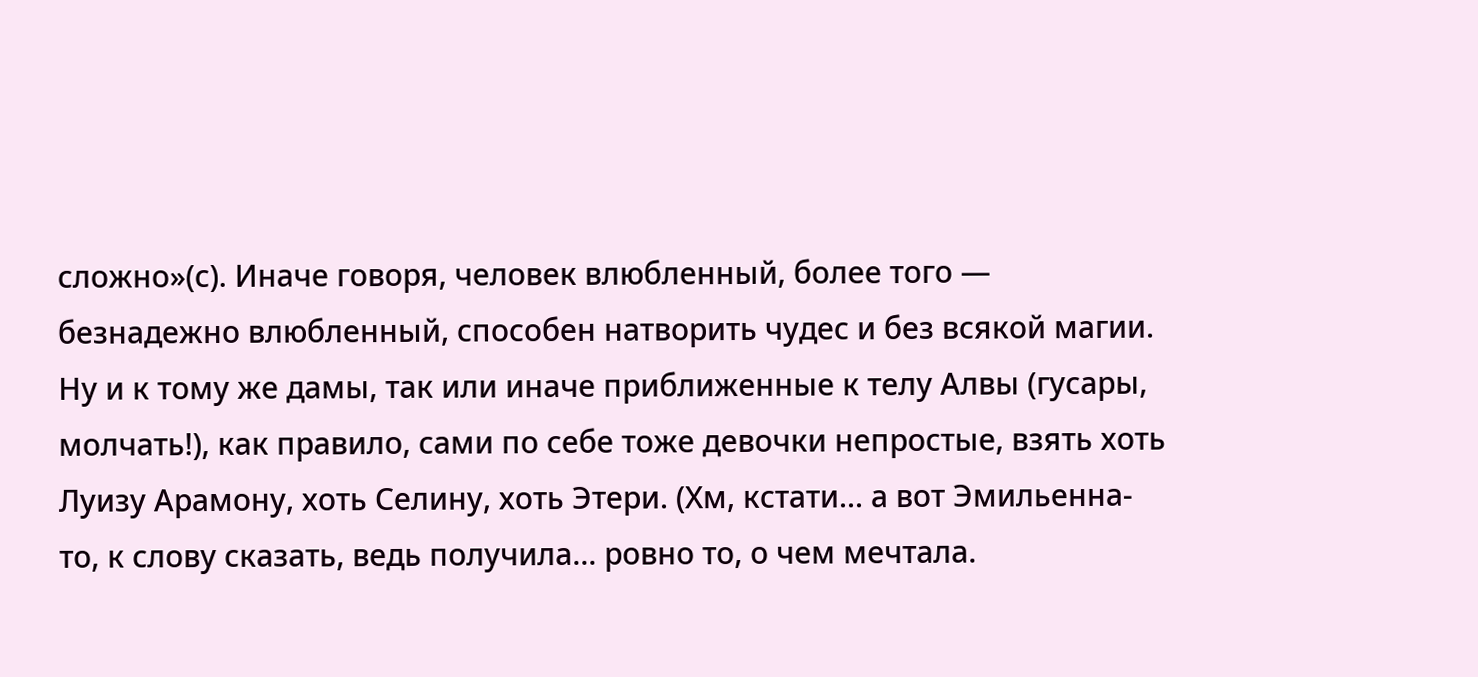сложно»(с). Иначе говоря, человек влюбленный, более того — безнадежно влюбленный, способен натворить чудес и без всякой магии. Ну и к тому же дамы, так или иначе приближенные к телу Алвы (гусары, молчать!), как правило, сами по себе тоже девочки непростые, взять хоть Луизу Арамону, хоть Селину, хоть Этери. (Хм, кстати... а вот Эмильенна-то, к слову сказать, ведь получила... ровно то, о чем мечтала.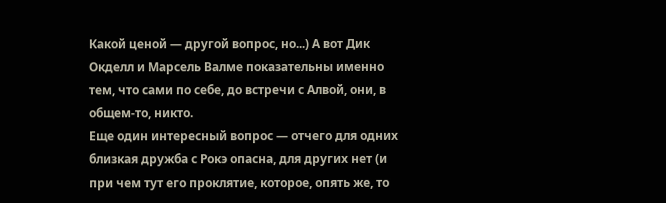Какой ценой — другой вопрос, но...) А вот Дик Окделл и Марсель Валме показательны именно тем, что сами по себе, до встречи с Алвой, они, в общем-то, никто.
Еще один интересный вопрос — отчего для одних близкая дружба с Рокэ опасна, для других нет (и при чем тут его проклятие, которое, опять же, то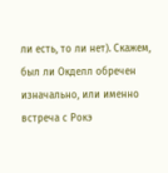ли есть, то ли нет). Скажем, был ли Окделл обречен изначально, или именно встреча с Рокэ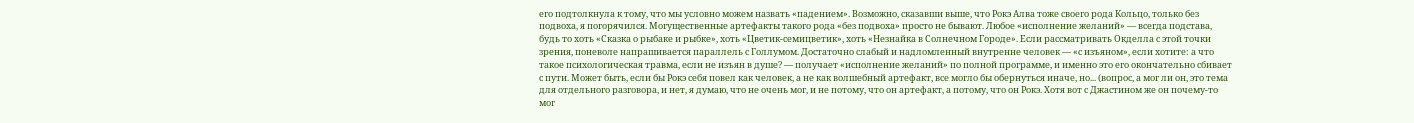его подтолкнула к тому, что мы условно можем назвать «падением». Возможно, сказавши выше, что Рокэ Алва тоже своего рода Кольцо, только без подвоха, я погорячился. Могущественные артефакты такого рода «без подвоха» просто не бывают. Любое «исполнение желаний» — всегда подстава, будь то хоть «Сказка о рыбаке и рыбке», хоть «Цветик-семицветик», хоть «Незнайка в Солнечном Городе». Если рассматривать Окделла с этой точки зрения, поневоле напрашивается параллель с Голлумом. Достаточно слабый и надломленный внутренне человек — «с изъяном», если хотите: а что такое психологическая травма, если не изъян в душе? — получает «исполнение желаний» по полной программе, и именно это его окончательно сбивает с пути. Может быть, если бы Рокэ себя повел как человек, а не как волшебный артефакт, все могло бы обернуться иначе, но... (вопрос, а мог ли он, это тема для отдельного разговора, и нет, я думаю, что не очень мог, и не потому, что он артефакт, а потому, что он Рокэ. Хотя вот с Джастином же он почему-то мог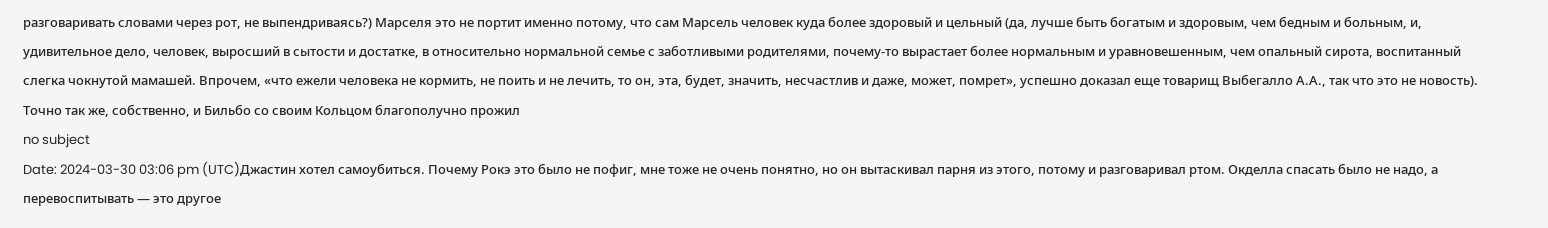разговаривать словами через рот, не выпендриваясь?) Марселя это не портит именно потому, что сам Марсель человек куда более здоровый и цельный (да, лучше быть богатым и здоровым, чем бедным и больным, и, удивительное дело, человек, выросший в сытости и достатке, в относительно нормальной семье с заботливыми родителями, почему-то вырастает более нормальным и уравновешенным, чем опальный сирота, воспитанный слегка чокнутой мамашей. Впрочем, «что ежели человека не кормить, не поить и не лечить, то он, эта, будет, значить, несчастлив и даже, может, помрет», успешно доказал еще товарищ Выбегалло А.А., так что это не новость). Точно так же, собственно, и Бильбо со своим Кольцом благополучно прожил
no subject
Date: 2024-03-30 03:06 pm (UTC)Джастин хотел самоубиться. Почему Рокэ это было не пофиг, мне тоже не очень понятно, но он вытаскивал парня из этого, потому и разговаривал ртом. Окделла спасать было не надо, а перевоспитывать — это другое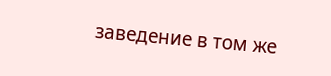заведение в том же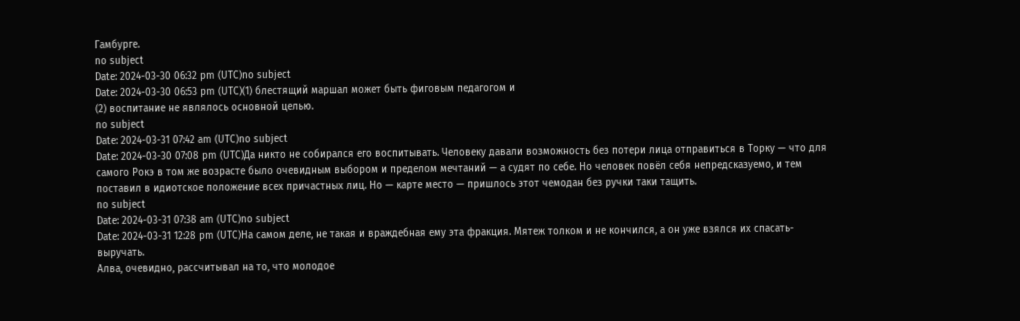Гамбурге.
no subject
Date: 2024-03-30 06:32 pm (UTC)no subject
Date: 2024-03-30 06:53 pm (UTC)(1) блестящий маршал может быть фиговым педагогом и
(2) воспитание не являлось основной целью.
no subject
Date: 2024-03-31 07:42 am (UTC)no subject
Date: 2024-03-30 07:08 pm (UTC)Да никто не собирался его воспитывать. Человеку давали возможность без потери лица отправиться в Торку — что для самого Рокэ в том же возрасте было очевидным выбором и пределом мечтаний — а судят по себе. Но человек повёл себя непредсказуемо, и тем поставил в идиотское положение всех причастных лиц. Но — карте место — пришлось этот чемодан без ручки таки тащить.
no subject
Date: 2024-03-31 07:38 am (UTC)no subject
Date: 2024-03-31 12:28 pm (UTC)На самом деле, не такая и враждебная ему эта фракция. Мятеж толком и не кончился, а он уже взялся их спасать-выручать.
Алва, очевидно, рассчитывал на то, что молодое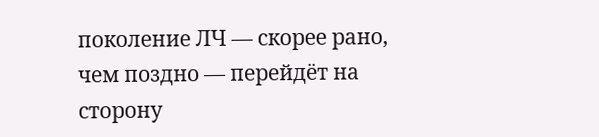поколение ЛЧ — скорее рано, чем поздно — перейдёт на сторону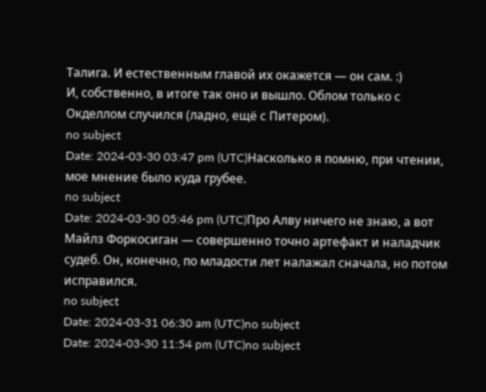Талига. И естественным главой их окажется — он сам. :)
И, собственно, в итоге так оно и вышло. Облом только с Окделлом случился (ладно, ещё с Питером).
no subject
Date: 2024-03-30 03:47 pm (UTC)Насколько я помню, при чтении, мое мнение было куда грубее.
no subject
Date: 2024-03-30 05:46 pm (UTC)Про Алву ничего не знаю, а вот Майлз Форкосиган — совершенно точно артефакт и наладчик судеб. Он, конечно, по младости лет налажал сначала, но потом исправился.
no subject
Date: 2024-03-31 06:30 am (UTC)no subject
Date: 2024-03-30 11:54 pm (UTC)no subject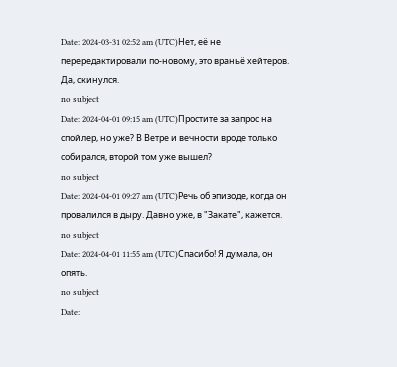Date: 2024-03-31 02:52 am (UTC)Нет, её не перередактировали по-новому, это враньё хейтеров.
Да, скинулся.
no subject
Date: 2024-04-01 09:15 am (UTC)Простите за запрос на спойлер, но уже? В Ветре и вечности вроде только собирался, второй том уже вышел?
no subject
Date: 2024-04-01 09:27 am (UTC)Речь об эпизоде, когда он провалился в дыру. Давно уже, в "Закате", кажется.
no subject
Date: 2024-04-01 11:55 am (UTC)Спасибо! Я думала, он опять.
no subject
Date: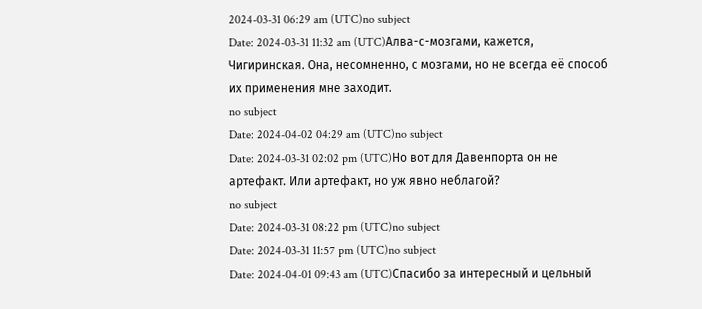2024-03-31 06:29 am (UTC)no subject
Date: 2024-03-31 11:32 am (UTC)Алва-с-мозгами, кажется, Чигиринская. Она, несомненно, с мозгами, но не всегда её способ их применения мне заходит.
no subject
Date: 2024-04-02 04:29 am (UTC)no subject
Date: 2024-03-31 02:02 pm (UTC)Но вот для Давенпорта он не артефакт. Или артефакт, но уж явно неблагой?
no subject
Date: 2024-03-31 08:22 pm (UTC)no subject
Date: 2024-03-31 11:57 pm (UTC)no subject
Date: 2024-04-01 09:43 am (UTC)Спасибо за интересный и цельный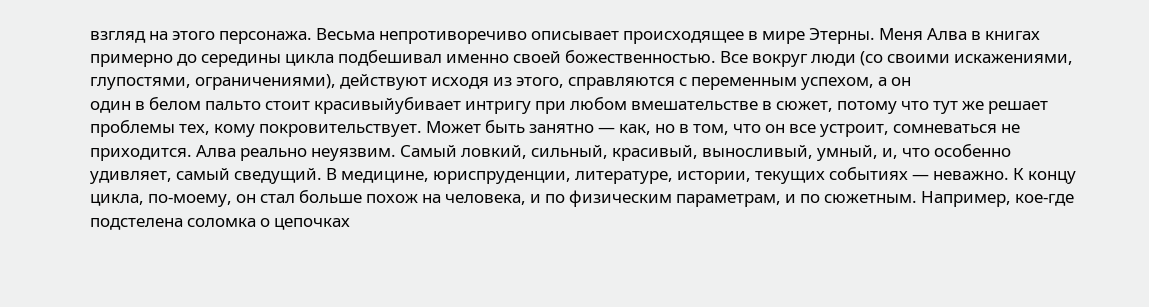взгляд на этого персонажа. Весьма непротиворечиво описывает происходящее в мире Этерны. Меня Алва в книгах примерно до середины цикла подбешивал именно своей божественностью. Все вокруг люди (со своими искажениями, глупостями, ограничениями), действуют исходя из этого, справляются с переменным успехом, а он
один в белом пальто стоит красивыйубивает интригу при любом вмешательстве в сюжет, потому что тут же решает проблемы тех, кому покровительствует. Может быть занятно — как, но в том, что он все устроит, сомневаться не приходится. Алва реально неуязвим. Самый ловкий, сильный, красивый, выносливый, умный, и, что особенно удивляет, самый сведущий. В медицине, юриспруденции, литературе, истории, текущих событиях — неважно. К концу цикла, по-моему, он стал больше похож на человека, и по физическим параметрам, и по сюжетным. Например, кое-где подстелена соломка о цепочках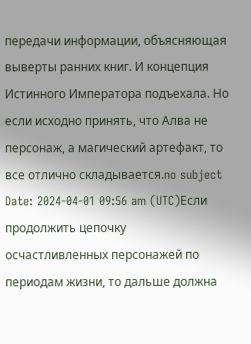передачи информации, объясняющая выверты ранних книг. И концепция Истинного Императора подъехала. Но если исходно принять, что Алва не персонаж, а магический артефакт, то все отлично складывается.no subject
Date: 2024-04-01 09:56 am (UTC)Если продолжить цепочку осчастливленных персонажей по периодам жизни, то дальше должна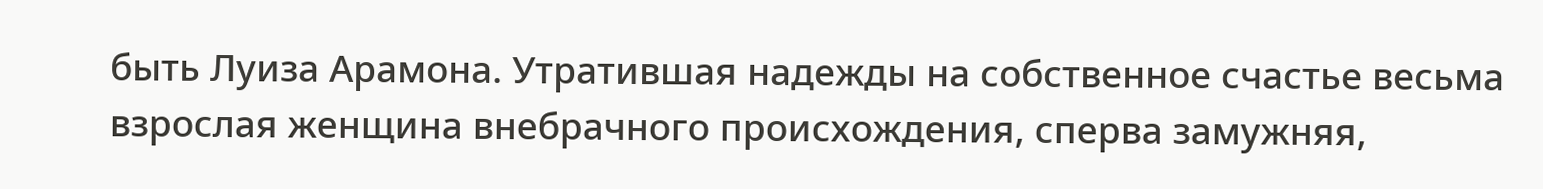быть Луиза Арамона. Утратившая надежды на собственное счастье весьма взрослая женщина внебрачного происхождения, сперва замужняя,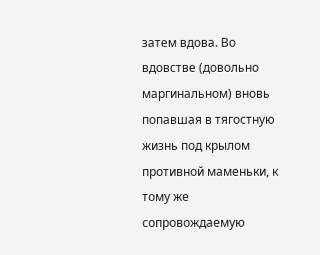затем вдова. Во вдовстве (довольно маргинальном) вновь попавшая в тягостную жизнь под крылом противной маменьки, к тому же сопровождаемую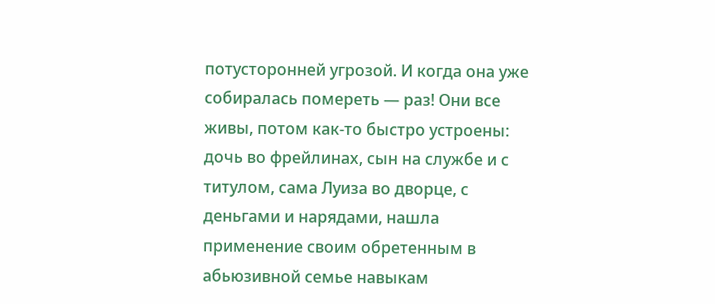потусторонней угрозой. И когда она уже собиралась помереть — раз! Они все живы, потом как-то быстро устроены: дочь во фрейлинах, сын на службе и с титулом, сама Луиза во дворце, с деньгами и нарядами, нашла применение своим обретенным в абьюзивной семье навыкам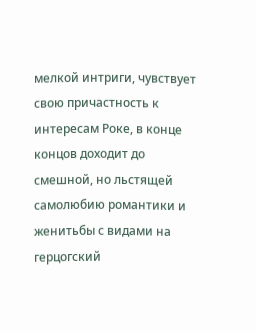мелкой интриги, чувствует свою причастность к интересам Роке, в конце концов доходит до смешной, но льстящей самолюбию романтики и женитьбы с видами на герцогский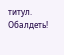титул. Обалдеть!